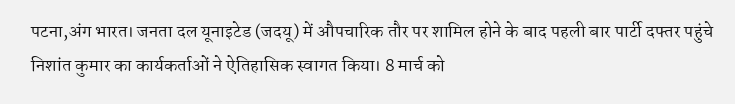पटना,अंग भारत। जनता दल यूनाइटेड (जदयू) में औपचारिक तौर पर शामिल होने के बाद पहली बार पार्टी दफ्तर पहुंचे निशांत कुमार का कार्यकर्ताओं ने ऐतिहासिक स्वागत किया। 8 मार्च को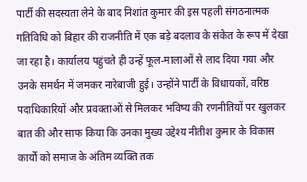पार्टी की सदस्यता लेने के बाद निशांत कुमार की इस पहली संगठनात्मक गतिविधि को बिहार की राजनीति में एक बड़े बदलाव के संकेत के रूप में देखा जा रहा है। कार्यालय पहुंचते ही उन्हें फूल-मालाओं से लाद दिया गया और उनके समर्थन में जमकर नारेबाजी हुई। उन्होंने पार्टी के विधायकों, वरिष्ठ पदाधिकारियों और प्रवक्ताओं से मिलकर भविष्य की रणनीतियों पर खुलकर बात की और साफ किया कि उनका मुख्य उद्देश्य नीतीश कुमार के विकास कार्यों को समाज के अंतिम व्यक्ति तक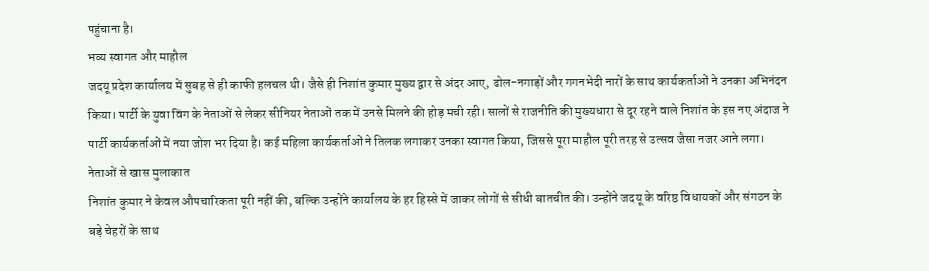पहुंचाना है।
भव्य स्वागत और माहौल
जदयू प्रदेश कार्यालय में सुबह से ही काफी हलचल थी। जैसे ही निशांत कुमार मुख्य द्वार से अंदर आए, ढोल-नगाड़ों और गगनभेदी नारों के साथ कार्यकर्ताओं ने उनका अभिनंदन किया। पार्टी के युवा विंग के नेताओं से लेकर सीनियर नेताओं तक में उनसे मिलने की होड़ मची रही। सालों से राजनीति की मुख्यधारा से दूर रहने वाले निशांत के इस नए अंदाज ने पार्टी कार्यकर्ताओं में नया जोश भर दिया है। कई महिला कार्यकर्ताओं ने तिलक लगाकर उनका स्वागत किया, जिससे पूरा माहौल पूरी तरह से उत्सव जैसा नजर आने लगा।
नेताओं से खास मुलाकात
निशांत कुमार ने केवल औपचारिकता पूरी नहीं की, बल्कि उन्होंने कार्यालय के हर हिस्से में जाकर लोगों से सीधी बातचीत की। उन्होंने जदयू के वरिष्ठ विधायकों और संगठन के बड़े चेहरों के साथ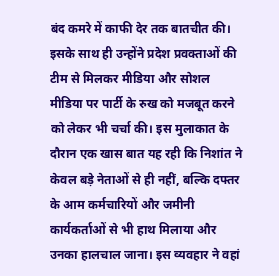बंद कमरे में काफी देर तक बातचीत की। इसके साथ ही उन्होंने प्रदेश प्रवक्ताओं की टीम से मिलकर मीडिया और सोशल मीडिया पर पार्टी के रुख को मजबूत करने को लेकर भी चर्चा की। इस मुलाकात के दौरान एक खास बात यह रही कि निशांत ने केवल बड़े नेताओं से ही नहीं, बल्कि दफ्तर के आम कर्मचारियों और जमीनी कार्यकर्ताओं से भी हाथ मिलाया और उनका हालचाल जाना। इस व्यवहार ने वहां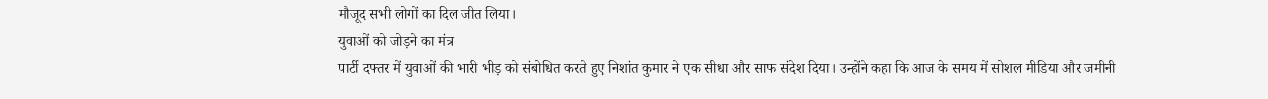मौजूद सभी लोगों का दिल जीत लिया।
युवाओं को जोड़ने का मंत्र
पार्टी दफ्तर में युवाओं की भारी भीड़ को संबोधित करते हुए निशांत कुमार ने एक सीधा और साफ संदेश दिया। उन्होंने कहा कि आज के समय में सोशल मीडिया और जमीनी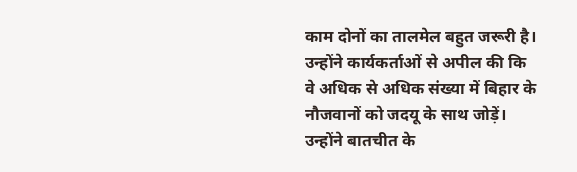काम दोनों का तालमेल बहुत जरूरी है। उन्होंने कार्यकर्ताओं से अपील की कि वे अधिक से अधिक संख्या में बिहार के नौजवानों को जदयू के साथ जोड़ें।
उन्होंने बातचीत के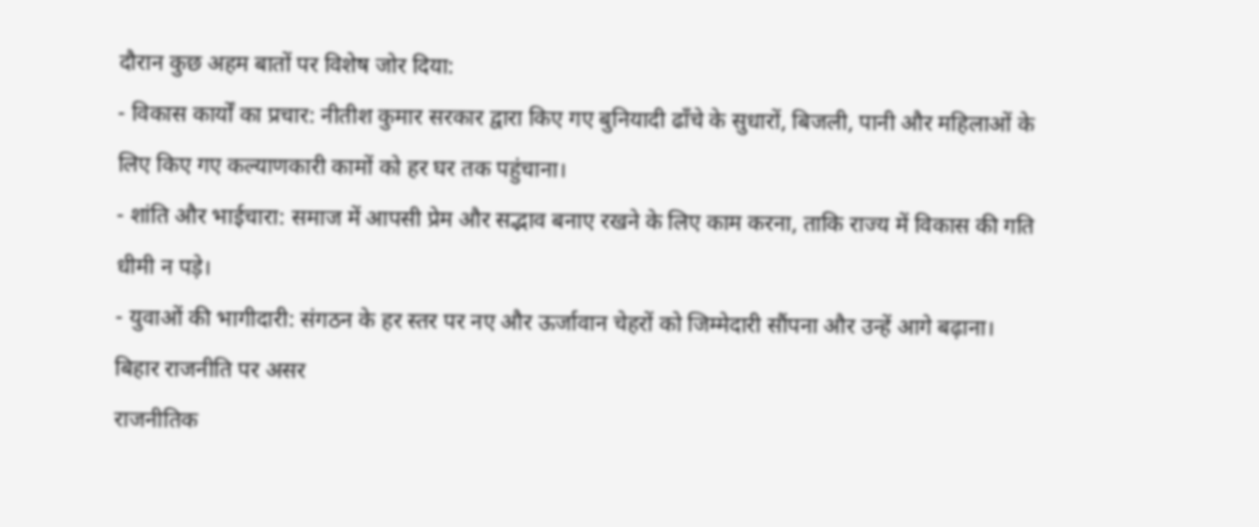दौरान कुछ अहम बातों पर विशेष जोर दिया:
- विकास कार्यों का प्रचार: नीतीश कुमार सरकार द्वारा किए गए बुनियादी ढाँचे के सुधारों, बिजली, पानी और महिलाओं के लिए किए गए कल्याणकारी कामों को हर घर तक पहुंचाना।
- शांति और भाईचारा: समाज में आपसी प्रेम और सद्भाव बनाए रखने के लिए काम करना, ताकि राज्य में विकास की गति धीमी न पड़े।
- युवाओं की भागीदारी: संगठन के हर स्तर पर नए और ऊर्जावान चेहरों को जिम्मेदारी सौंपना और उन्हें आगे बढ़ाना।
बिहार राजनीति पर असर
राजनीतिक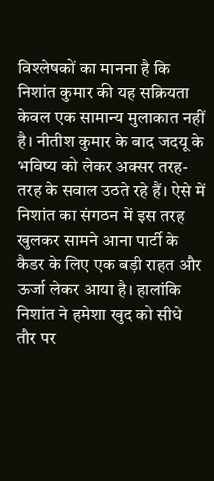विश्लेषकों का मानना है कि निशांत कुमार की यह सक्रियता केवल एक सामान्य मुलाकात नहीं है। नीतीश कुमार के बाद जदयू के भविष्य को लेकर अक्सर तरह-तरह के सवाल उठते रहे हैं। ऐसे में निशांत का संगठन में इस तरह खुलकर सामने आना पार्टी के कैडर के लिए एक बड़ी राहत और ऊर्जा लेकर आया है। हालांकि निशांत ने हमेशा खुद को सीधे तौर पर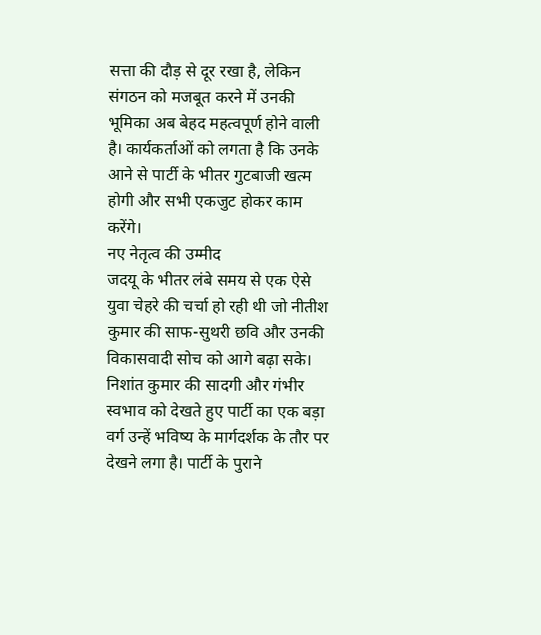सत्ता की दौड़ से दूर रखा है, लेकिन संगठन को मजबूत करने में उनकी भूमिका अब बेहद महत्वपूर्ण होने वाली है। कार्यकर्ताओं को लगता है कि उनके आने से पार्टी के भीतर गुटबाजी खत्म होगी और सभी एकजुट होकर काम करेंगे।
नए नेतृत्व की उम्मीद
जदयू के भीतर लंबे समय से एक ऐसे युवा चेहरे की चर्चा हो रही थी जो नीतीश कुमार की साफ-सुथरी छवि और उनकी विकासवादी सोच को आगे बढ़ा सके। निशांत कुमार की सादगी और गंभीर स्वभाव को देखते हुए पार्टी का एक बड़ा वर्ग उन्हें भविष्य के मार्गदर्शक के तौर पर देखने लगा है। पार्टी के पुराने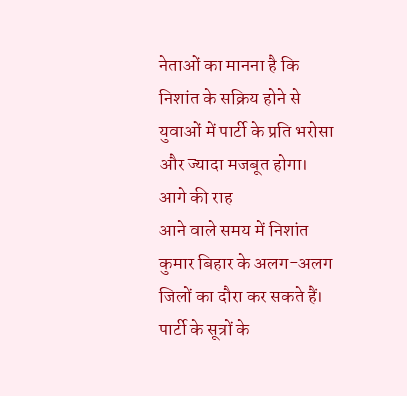नेताओं का मानना है कि निशांत के सक्रिय होने से युवाओं में पार्टी के प्रति भरोसा और ज्यादा मजबूत होगा।
आगे की राह
आने वाले समय में निशांत कुमार बिहार के अलग-अलग जिलों का दौरा कर सकते हैं। पार्टी के सूत्रों के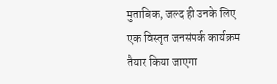मुताबिक, जल्द ही उनके लिए एक विस्तृत जनसंपर्क कार्यक्रम तैयार किया जाएगा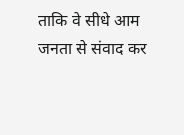ताकि वे सीधे आम जनता से संवाद कर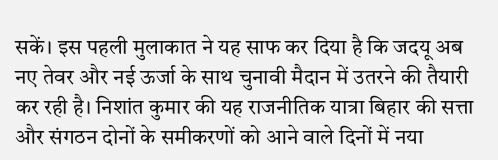सकें। इस पहली मुलाकात ने यह साफ कर दिया है कि जदयू अब नए तेवर और नई ऊर्जा के साथ चुनावी मैदान में उतरने की तैयारी कर रही है। निशांत कुमार की यह राजनीतिक यात्रा बिहार की सत्ता और संगठन दोनों के समीकरणों को आने वाले दिनों में नया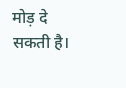मोड़ दे सकती है।